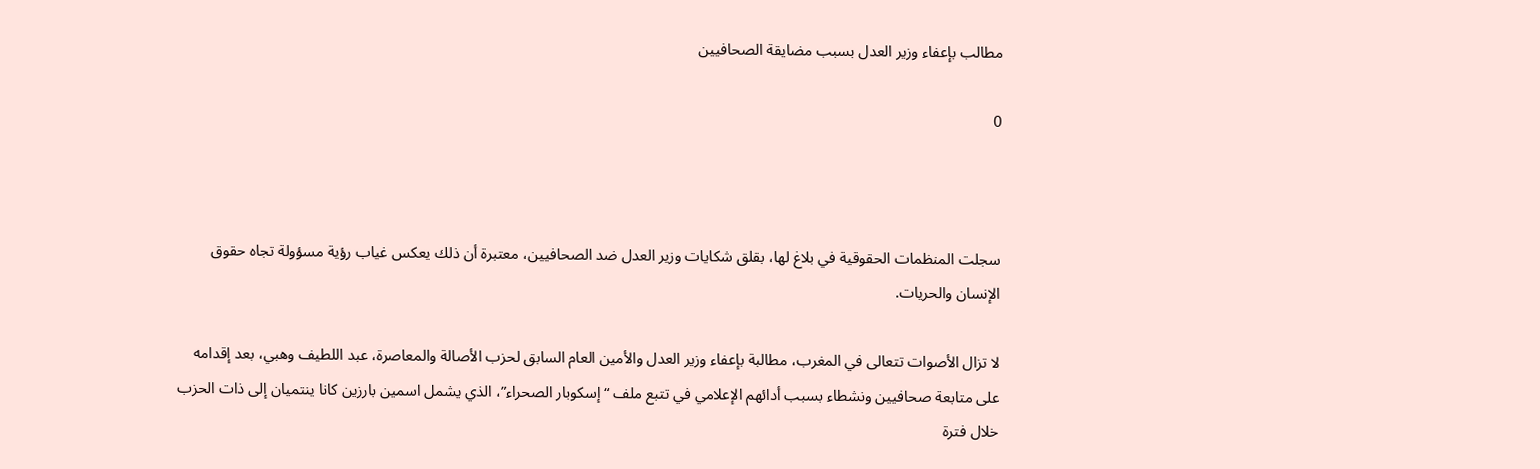مطالب بإعفاء وزير العدل بسبب مضايقة الصحافيين

0



سجلت المنظمات الحقوقية في بلاغ لها، بقلق شكايات وزير العدل ضد الصحافيين، معتبرة أن ذلك يعكس غياب رؤية مسؤولة تجاه حقوق الإنسان والحريات.

لا تزال الأصوات تتعالى في المغرب، مطالبة بإعفاء وزير العدل والأمين العام السابق لحزب الأصالة والمعاصرة، عبد اللطيف وهبي، بعد إقدامه على متابعة صحافيين ونشطاء بسبب أدائهم الإعلامي في تتبع ملف “إسكوبار الصحراء”، الذي يشمل اسمين بارزين كانا ينتميان إلى ذات الحزب خلال فترة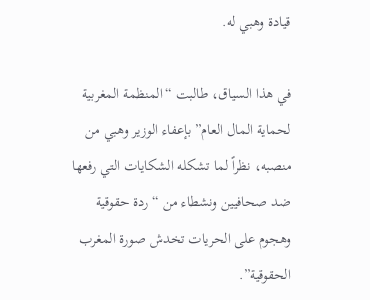قيادة وهبي له.

في هذا السياق، طالبت “المنظمة المغربية لحماية المال العام” بإعفاء الوزير وهبي من منصبه، نظراً لما تشكله الشكايات التي رفعها ضد صحافيين ونشطاء من “ردة حقوقية وهجوم على الحريات تخدش صورة المغرب الحقوقية”.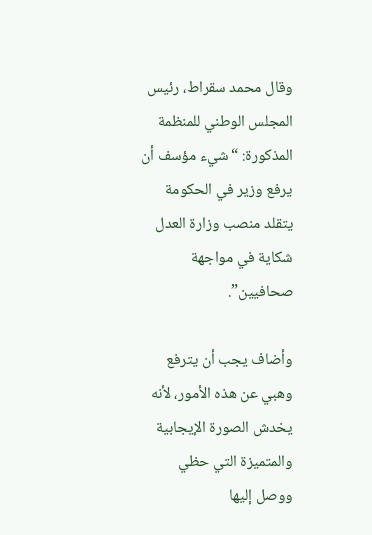وقال محمد سقراط، رئيس المجلس الوطني للمنظمة المذكورة: “شيء مؤسف أن يرفع وزير في الحكومة يتقلد منصب وزارة العدل شكاية في مواجهة صحافيين”.

وأضاف يجب أن يترفع وهبي عن هذه الأمور، لأنه يخدش الصورة الإيجابية والمتميزة التي حظي ووصل إليها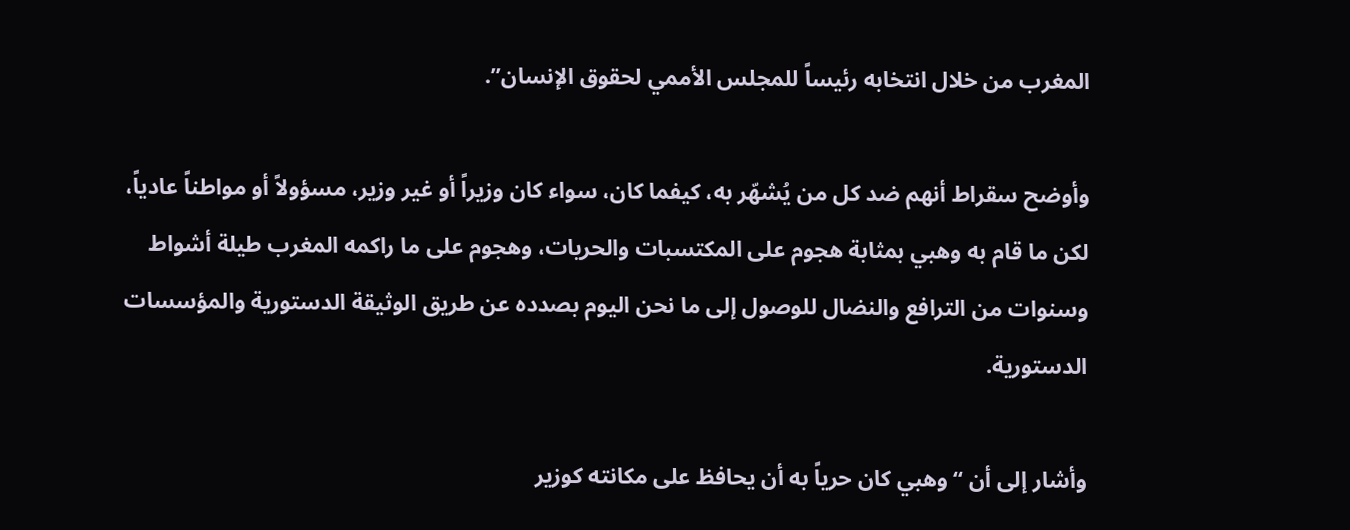المغرب من خلال انتخابه رئيساً للمجلس الأممي لحقوق الإنسان”.

وأوضح سقراط أنهم ضد كل من يُشهّر به، كيفما كان، سواء كان وزيراً أو غير وزير، مسؤولاً أو مواطناً عادياً، لكن ما قام به وهبي بمثابة هجوم على المكتسبات والحريات، وهجوم على ما راكمه المغرب طيلة أشواط وسنوات من الترافع والنضال للوصول إلى ما نحن اليوم بصدده عن طريق الوثيقة الدستورية والمؤسسات الدستورية.

وأشار إلى أن “وهبي كان حرياً به أن يحافظ على مكانته كوزير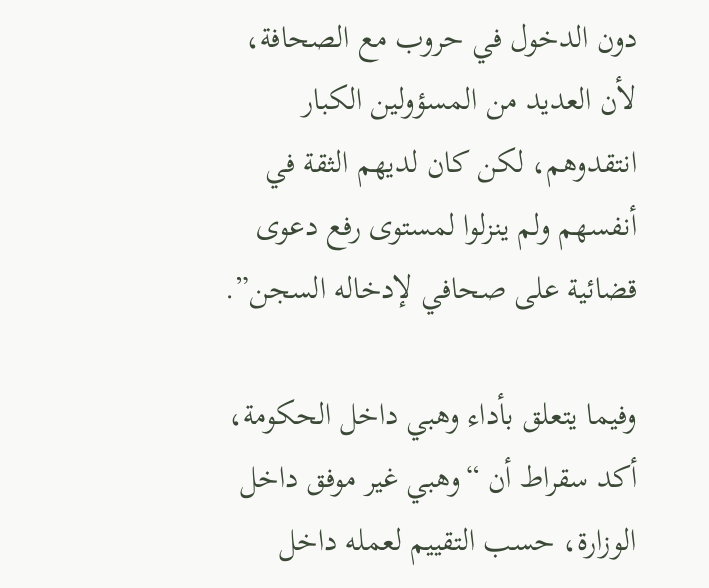دون الدخول في حروب مع الصحافة، لأن العديد من المسؤولين الكبار انتقدوهم، لكن كان لديهم الثقة في أنفسهم ولم ينزلوا لمستوى رفع دعوى قضائية على صحافي لإدخاله السجن”.

وفيما يتعلق بأداء وهبي داخل الحكومة، أكد سقراط أن “وهبي غير موفق داخل الوزارة، حسب التقييم لعمله داخل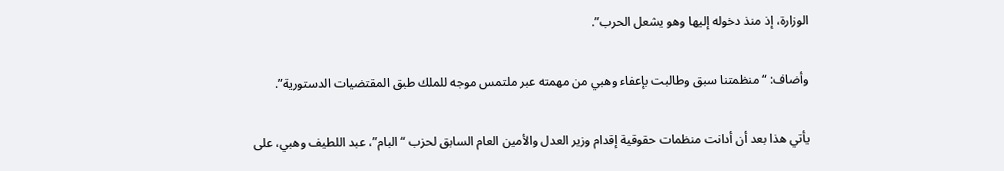الوزارة، إذ منذ دخوله إليها وهو يشعل الحرب”.

وأضاف: “منظمتنا سبق وطالبت بإعفاء وهبي من مهمته عبر ملتمس موجه للملك طبق المقتضيات الدستورية”.

يأتي هذا بعد أن أدانت منظمات حقوقية إقدام وزير العدل والأمين العام السابق لحزب “البام”، عبد اللطيف وهبي، على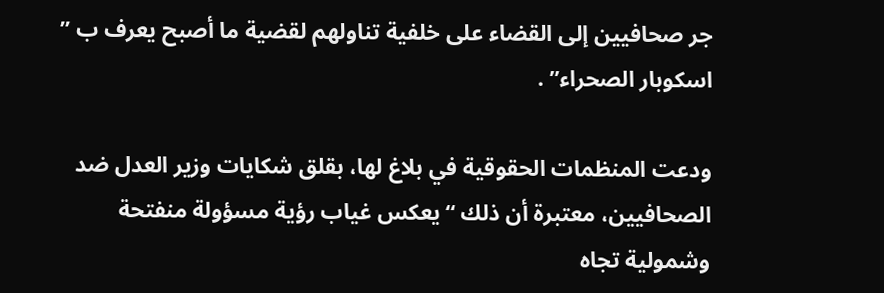جر صحافيين إلى القضاء على خلفية تناولهم لقضية ما أصبح يعرف ب ” اسكوبار الصحراء” .

ودعت المنظمات الحقوقية في بلاغ لها، بقلق شكايات وزير العدل ضد الصحافيين، معتبرة أن ذلك “يعكس غياب رؤية مسؤولة منفتحة وشمولية تجاه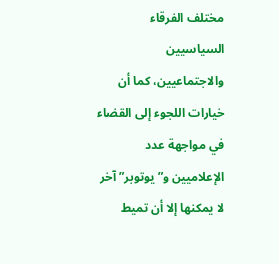مختلف الفرقاء السياسيين والاجتماعيين، كما أن خيارات اللجوء إلى القضاء في مواجهة عدد الإعلاميين و”يوتوبر” آخر لا يمكنها إلا أن تميط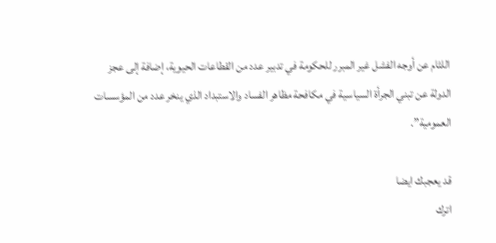اللثام عن أوجه الفشل غير المبرر للحكومة في تدبير عدد من القطاعات الحيوية، إضافة إلى عجز الدولة عن تبني الجرأة السياسية في مكافحة مظاهر الفساد والاستبداد الذي ينخر عدد من المؤسسات العمومية”.

قد يعجبك ايضا
اترك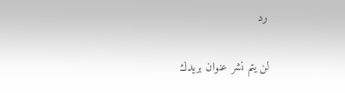رد

لن يتم نشر عنوان بريدك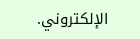الإلكتروني.